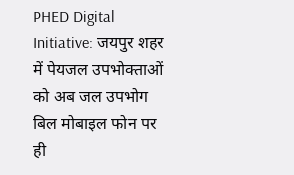PHED Digital Initiative: जयपुर शहर में पेयजल उपभोक्ताओं को अब जल उपभोग बिल मोबाइल फोन पर ही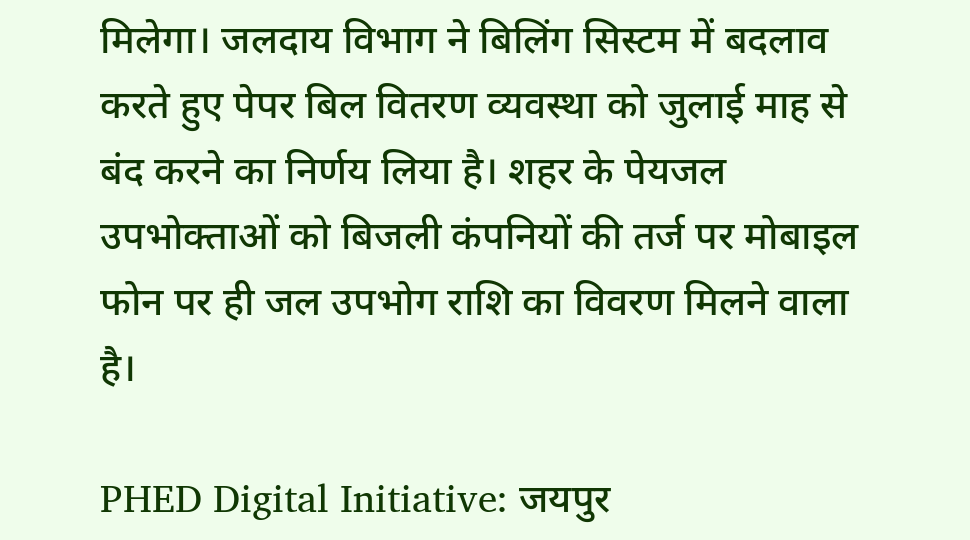मिलेगा। जलदाय विभाग ने बिलिंग सिस्टम में बदलाव करते हुए पेपर बिल वितरण व्यवस्था को जुलाई माह से बंद करने का निर्णय लिया है। शहर के पेयजल उपभोक्ताओं को बिजली कंपनियों की तर्ज पर मोबाइल फोन पर ही जल उपभोग राशि का विवरण मिलने वाला है।

PHED Digital Initiative: जयपुर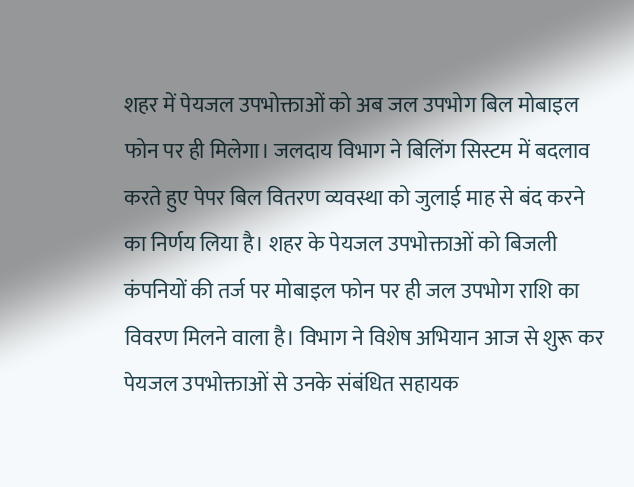शहर में पेयजल उपभोक्ताओं को अब जल उपभोग बिल मोबाइल फोन पर ही मिलेगा। जलदाय विभाग ने बिलिंग सिस्टम में बदलाव करते हुए पेपर बिल वितरण व्यवस्था को जुलाई माह से बंद करने का निर्णय लिया है। शहर के पेयजल उपभोक्ताओं को बिजली कंपनियों की तर्ज पर मोबाइल फोन पर ही जल उपभोग राशि का विवरण मिलने वाला है। विभाग ने विशेष अभियान आज से शुरू कर पेयजल उपभोक्ताओं से उनके संबंधित सहायक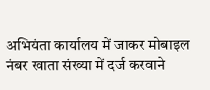अभियंता कार्यालय में जाकर मोबाइल नंबर खाता संख्या में दर्ज करवाने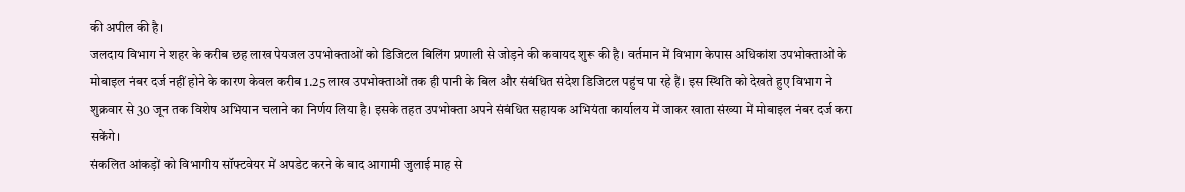की अपील की है।
जलदाय विभाग ने शहर के करीब छह लाख पेयजल उपभोक्ताओं को डिजिटल बिलिंग प्रणाली से जोड़ने की कवायद शुरू की है। वर्तमान में विभाग केपास अधिकांश उपभोक्ताओं के मोबाइल नंबर दर्ज नहीं होने के कारण केवल करीब 1.25 लाख उपभोक्ताओं तक ही पानी के बिल और संबंधित संदेश डिजिटल पहुंच पा रहे हैं। इस स्थिति को देखते हुए विभाग ने शुक्रवार से 30 जून तक विशेष अभियान चलाने का निर्णय लिया है। इसके तहत उपभोक्ता अपने संबंधित सहायक अभियंता कार्यालय में जाकर खाता संख्या में मोबाइल नंबर दर्ज करा सकेंगे।
संकलित आंकड़ों को विभागीय सॉफ्टवेयर में अपडेट करने के बाद आगामी जुलाई माह से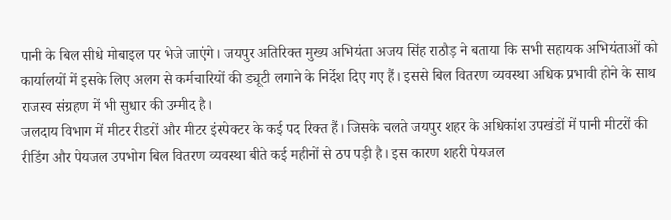पानी के बिल सीधे मोबाइल पर भेजे जाएंगे। जयपुर अतिरिक्त मुख्य अभियंता अजय सिंह राठौड़ ने बताया कि सभी सहायक अभियंताओं को कार्यालयों में इसके लिए अलग से कर्मचारियों की ड्यूटी लगाने के निर्देश दिए गए हैं। इससे बिल वितरण व्यवस्था अधिक प्रभावी होने के साथ राजस्व संग्रहण में भी सुधार की उम्मीद है।
जलदाय विभाग में मीटर रीडरों और मीटर इंस्पेक्टर के कई पद रिक्त हैं। जिसके चलते जयपुर शहर के अधिकांश उपखंडों में पानी मीटरों की रीडिंग और पेयजल उपभोग बिल वितरण व्यवस्था बीते कई महीनों से ठप पड़ी है। इस कारण शहरी पेयजल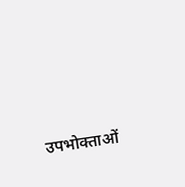उपभोक्ताओं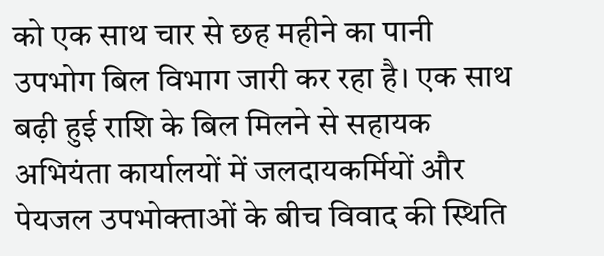को एक साथ चार से छह महीने का पानी उपभोग बिल विभाग जारी कर रहा है। एक साथ बढ़ी हुई राशि के बिल मिलने से सहायक अभियंता कार्यालयों में जलदायकर्मियों और पेयजल उपभोक्ताओं के बीच विवाद की स्थिति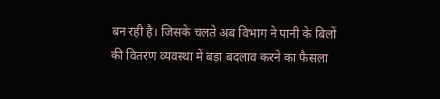बन रही है। जिसके चलते अब विभाग ने पानी के बिलों की वितरण व्यवस्था में बड़ा बदलाव करने का फैसला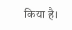किया है।